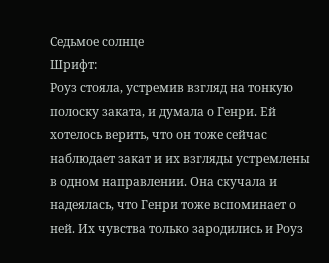Седьмое солнце
Шрифт:
Роуз стояла, устремив взгляд на тонкую полоску заката, и думала о Генри. Ей хотелось верить, что он тоже сейчас наблюдает закат и их взгляды устремлены в одном направлении. Она скучала и надеялась, что Генри тоже вспоминает о ней. Их чувства только зародились и Роуз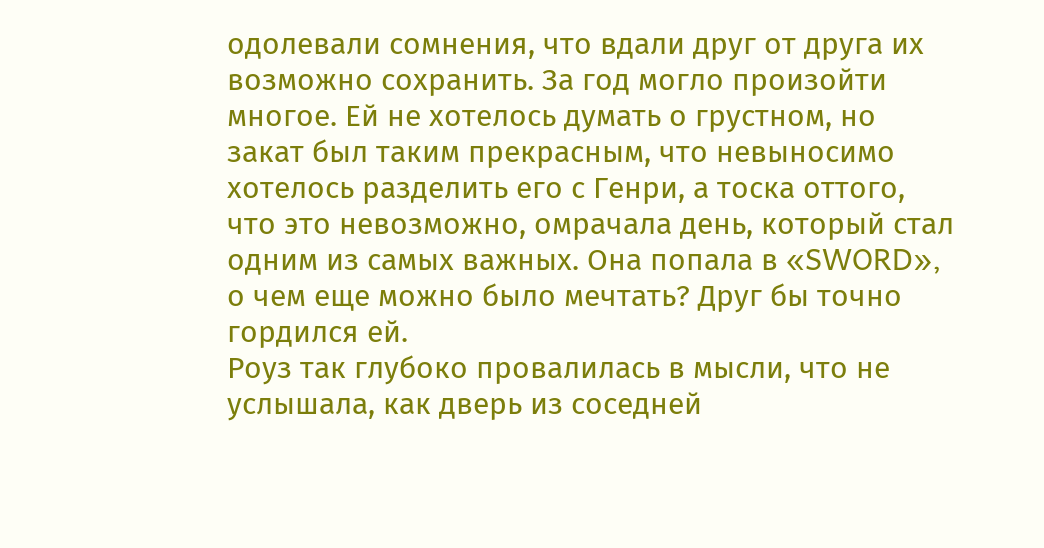одолевали сомнения, что вдали друг от друга их возможно сохранить. За год могло произойти многое. Ей не хотелось думать о грустном, но закат был таким прекрасным, что невыносимо хотелось разделить его с Генри, а тоска оттого, что это невозможно, омрачала день, который стал одним из самых важных. Она попала в «SWORD», о чем еще можно было мечтать? Друг бы точно гордился ей.
Роуз так глубоко провалилась в мысли, что не услышала, как дверь из соседней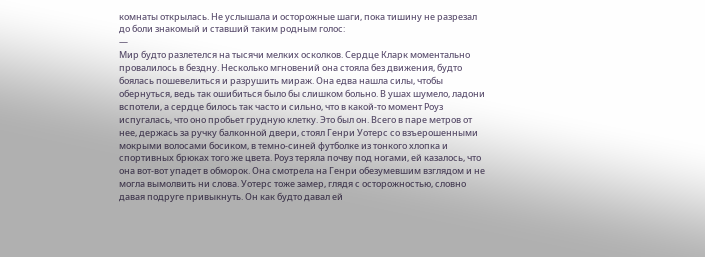комнаты открылась. Не услышала и осторожные шаги, пока тишину не разрезал до боли знакомый и ставший таким родным голос:
—
Мир будто разлетелся на тысячи мелких осколков. Сердце Кларк моментально провалилось в бездну. Несколько мгновений она стояла без движения, будто боялась пошевелиться и разрушить мираж. Она едва нашла силы, чтобы обернуться, ведь так ошибиться было бы слишком больно. В ушах шумело, ладони вспотели, а сердце билось так часто и сильно, что в какой-то момент Роуз испугалась, что оно пробьет грудную клетку. Это был он. Всего в паре метров от нее, держась за ручку балконной двери, стоял Генри Уотерс со взъерошенными мокрыми волосами босиком, в темно-синей футболке из тонкого хлопка и спортивных брюках того же цвета. Роуз теряла почву под ногами, ей казалось, что она вот-вот упадет в обморок. Она смотрела на Генри обезумевшим взглядом и не могла вымолвить ни слова. Уотерс тоже замер, глядя с осторожностью, словно давая подруге привыкнуть. Он как будто давал ей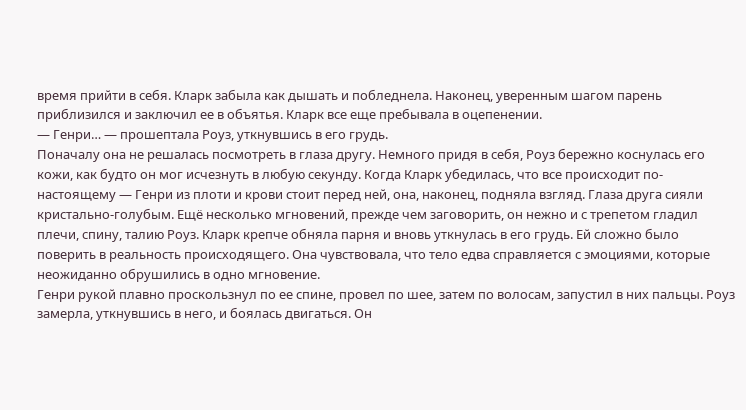время прийти в себя. Кларк забыла как дышать и побледнела. Наконец, уверенным шагом парень приблизился и заключил ее в объятья. Кларк все еще пребывала в оцепенении.
— Генри… — прошептала Роуз, уткнувшись в его грудь.
Поначалу она не решалась посмотреть в глаза другу. Немного придя в себя, Роуз бережно коснулась его кожи, как будто он мог исчезнуть в любую секунду. Когда Кларк убедилась, что все происходит по-настоящему — Генри из плоти и крови стоит перед ней, она, наконец, подняла взгляд. Глаза друга сияли кристально-голубым. Ещё несколько мгновений, прежде чем заговорить, он нежно и с трепетом гладил плечи, спину, талию Роуз. Кларк крепче обняла парня и вновь уткнулась в его грудь. Ей сложно было поверить в реальность происходящего. Она чувствовала, что тело едва справляется с эмоциями, которые неожиданно обрушились в одно мгновение.
Генри рукой плавно проскользнул по ее спине, провел по шее, затем по волосам, запустил в них пальцы. Роуз замерла, уткнувшись в него, и боялась двигаться. Он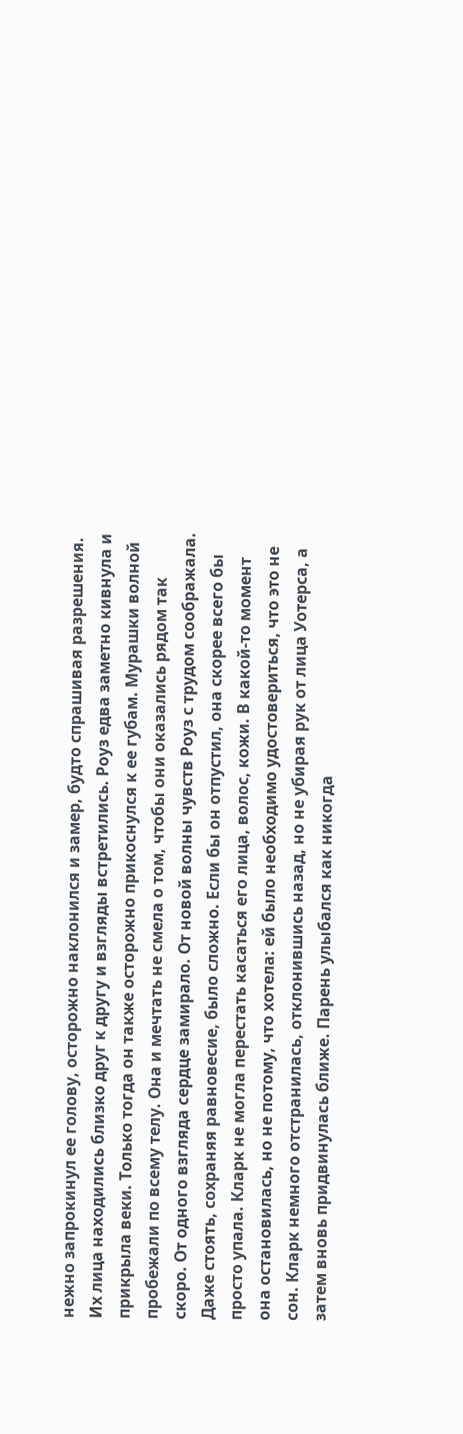нежно запрокинул ее голову, осторожно наклонился и замер, будто спрашивая разрешения. Их лица находились близко друг к другу и взгляды встретились. Роуз едва заметно кивнула и прикрыла веки. Только тогда он также осторожно прикоснулся к ее губам. Мурашки волной пробежали по всему телу. Она и мечтать не смела о том, чтобы они оказались рядом так скоро. От одного взгляда сердце замирало. От новой волны чувств Роуз с трудом соображала. Даже стоять, сохраняя равновесие, было сложно. Если бы он отпустил, она скорее всего бы просто упала. Кларк не могла перестать касаться его лица, волос, кожи. В какой-то момент она остановилась, но не потому, что хотела: ей было необходимо удостовериться, что это не сон. Кларк немного отстранилась, отклонившись назад, но не убирая рук от лица Уотерса, а затем вновь придвинулась ближе. Парень улыбался как никогда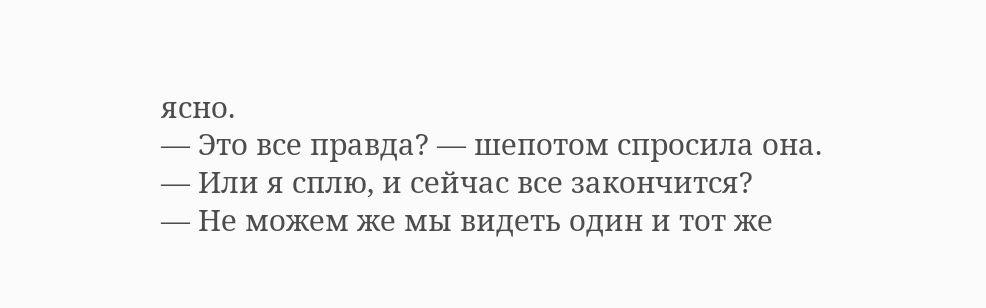ясно.
— Это все правда? — шепотом спросила она. — Или я сплю, и сейчас все закончится?
— Не можем же мы видеть один и тот же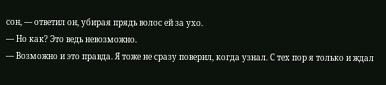сон, — ответил он, убирая прядь волос ей за ухо.
— Но как? Это ведь невозможно.
— Возможно и это правда. Я тоже не сразу поверил, когда узнал. С тех пор я только и ждал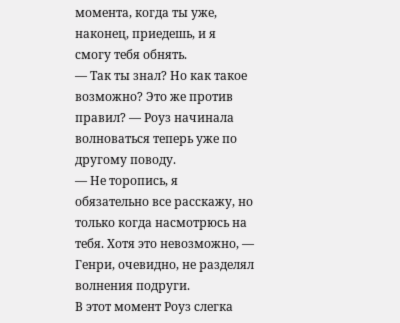момента, когда ты уже, наконец, приедешь, и я смогу тебя обнять.
— Так ты знал? Но как такое возможно? Это же против правил? — Роуз начинала волноваться теперь уже по другому поводу.
— Не торопись, я обязательно все расскажу, но только когда насмотрюсь на тебя. Хотя это невозможно, — Генри, очевидно, не разделял волнения подруги.
В этот момент Роуз слегка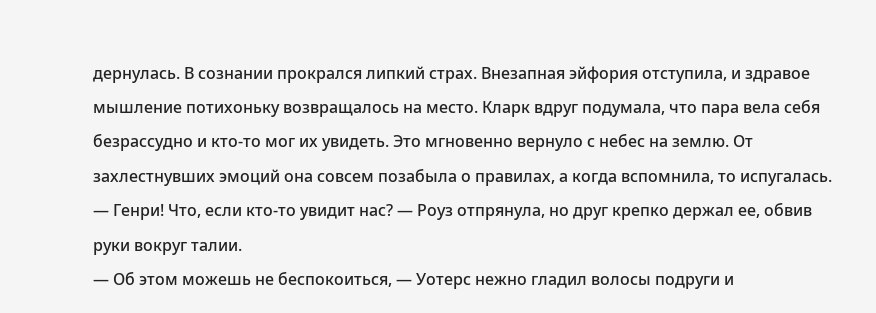дернулась. В сознании прокрался липкий страх. Внезапная эйфория отступила, и здравое мышление потихоньку возвращалось на место. Кларк вдруг подумала, что пара вела себя безрассудно и кто-то мог их увидеть. Это мгновенно вернуло с небес на землю. От захлестнувших эмоций она совсем позабыла о правилах, а когда вспомнила, то испугалась.
— Генри! Что, если кто-то увидит нас? — Роуз отпрянула, но друг крепко держал ее, обвив руки вокруг талии.
— Об этом можешь не беспокоиться, — Уотерс нежно гладил волосы подруги и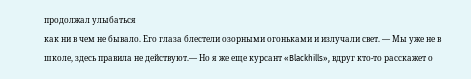продолжал улыбаться
как ни в чем не бывало. Его глаза блестели озорными огоньками и излучали свет. — Мы уже не в школе, здесь правила не действуют.— Но я же еще курсант «Blackhills», вдруг кто-то расскажет о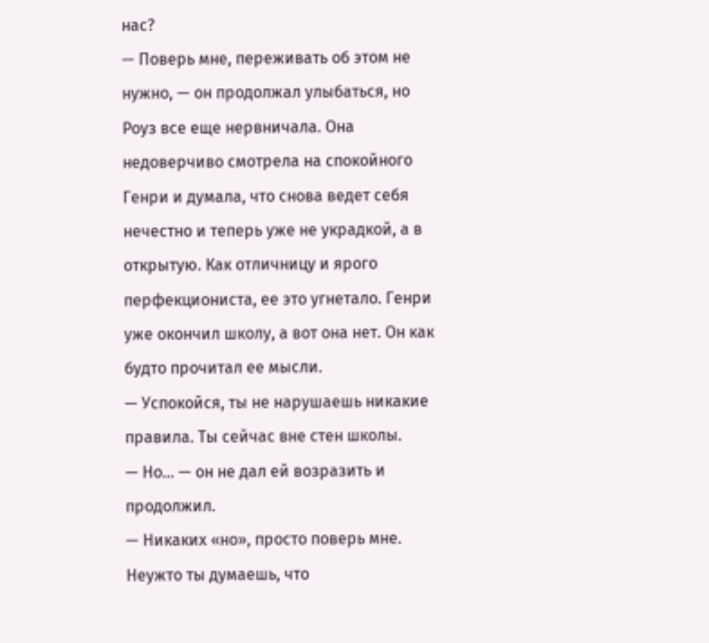нас?
— Поверь мне, переживать об этом не нужно, — он продолжал улыбаться, но Роуз все еще нервничала. Она недоверчиво смотрела на спокойного Генри и думала, что снова ведет себя нечестно и теперь уже не украдкой, а в открытую. Как отличницу и ярого перфекциониста, ее это угнетало. Генри уже окончил школу, а вот она нет. Он как будто прочитал ее мысли.
— Успокойся, ты не нарушаешь никакие правила. Ты сейчас вне стен школы.
— Но… — он не дал ей возразить и продолжил.
— Никаких «но», просто поверь мне. Неужто ты думаешь, что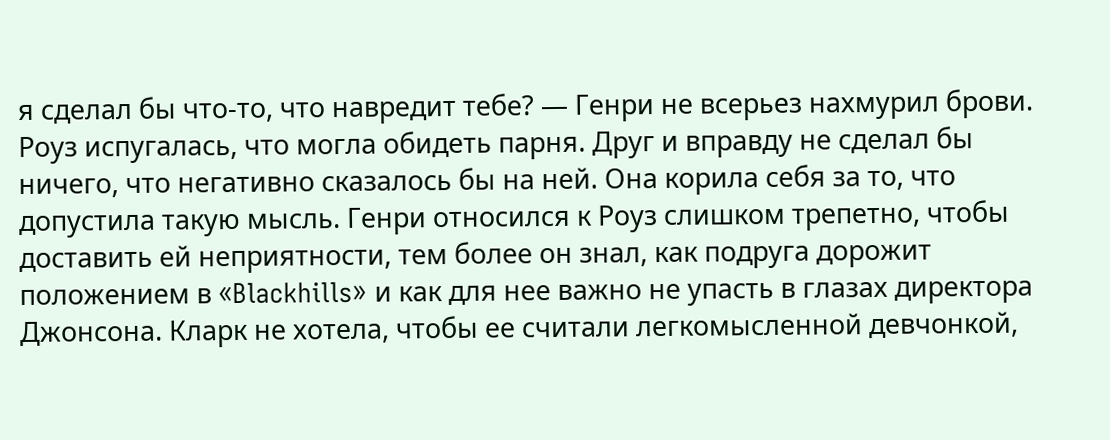я сделал бы что-то, что навредит тебе? — Генри не всерьез нахмурил брови.
Роуз испугалась, что могла обидеть парня. Друг и вправду не сделал бы ничего, что негативно сказалось бы на ней. Она корила себя за то, что допустила такую мысль. Генри относился к Роуз слишком трепетно, чтобы доставить ей неприятности, тем более он знал, как подруга дорожит положением в «Blackhills» и как для нее важно не упасть в глазах директора Джонсона. Кларк не хотела, чтобы ее считали легкомысленной девчонкой,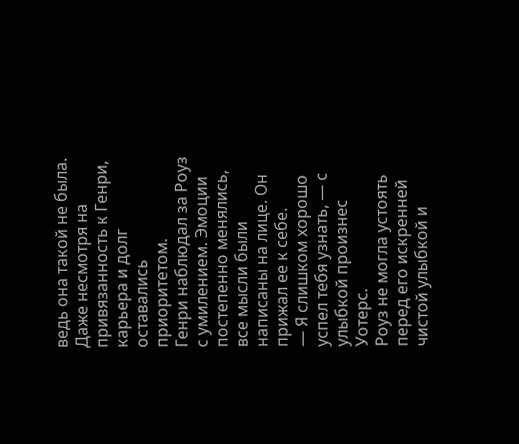ведь она такой не была. Даже несмотря на привязанность к Генри, карьера и долг оставались приоритетом.
Генри наблюдал за Роуз с умилением. Эмоции постепенно менялись, все мысли были написаны на лице. Он прижал ее к себе.
— Я слишком хорошо успел тебя узнать, — с улыбкой произнес Уотерс.
Роуз не могла устоять перед его искренней чистой улыбкой и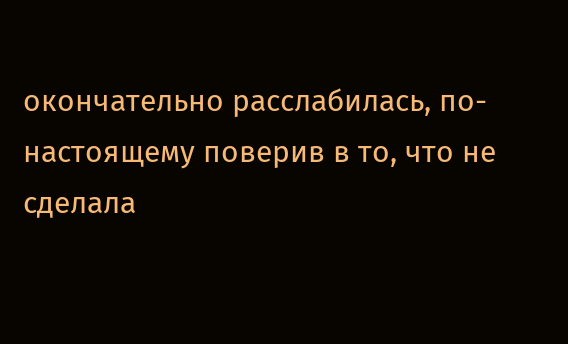окончательно расслабилась, по-настоящему поверив в то, что не сделала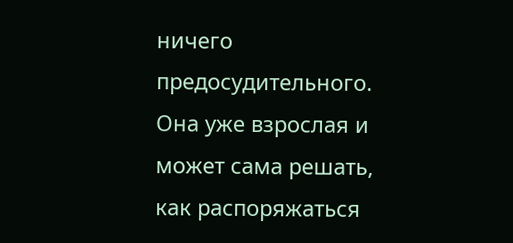ничего предосудительного. Она уже взрослая и может сама решать, как распоряжаться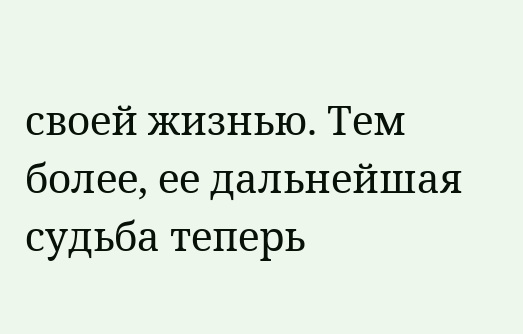своей жизнью. Тем более, ее дальнейшая судьба теперь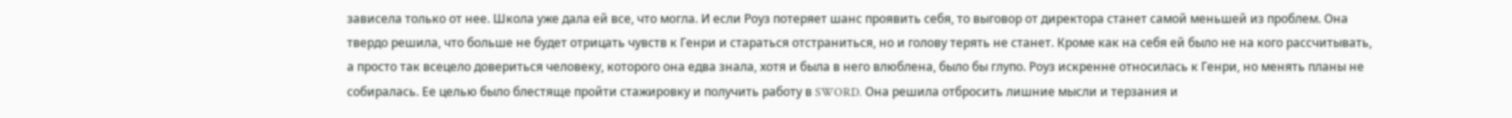зависела только от нее. Школа уже дала ей все, что могла. И если Роуз потеряет шанс проявить себя, то выговор от директора станет самой меньшей из проблем. Она твердо решила, что больше не будет отрицать чувств к Генри и стараться отстраниться, но и голову терять не станет. Кроме как на себя ей было не на кого рассчитывать, а просто так всецело довериться человеку, которого она едва знала, хотя и была в него влюблена, было бы глупо. Роуз искренне относилась к Генри, но менять планы не собиралась. Ее целью было блестяще пройти стажировку и получить работу в SWORD. Она решила отбросить лишние мысли и терзания и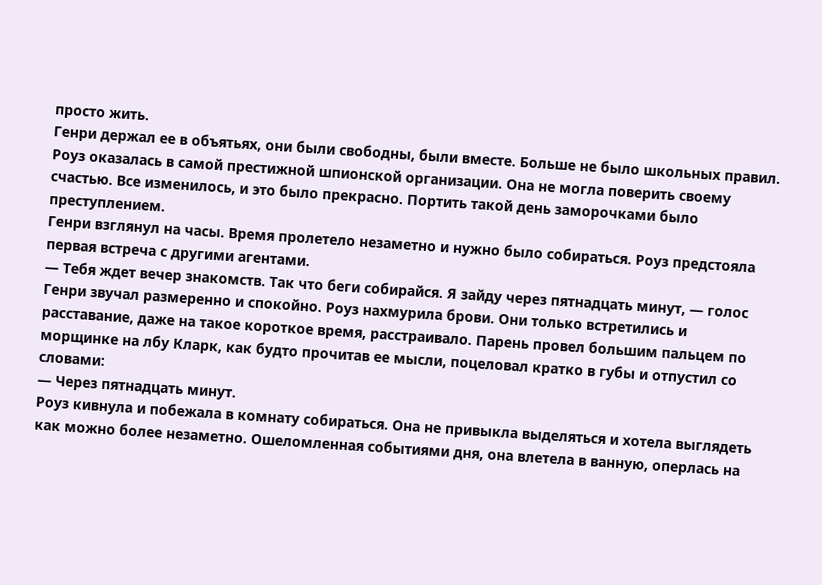просто жить.
Генри держал ее в объятьях, они были свободны, были вместе. Больше не было школьных правил. Роуз оказалась в самой престижной шпионской организации. Она не могла поверить своему счастью. Все изменилось, и это было прекрасно. Портить такой день заморочками было преступлением.
Генри взглянул на часы. Время пролетело незаметно и нужно было собираться. Роуз предстояла первая встреча с другими агентами.
— Тебя ждет вечер знакомств. Так что беги собирайся. Я зайду через пятнадцать минут, — голос Генри звучал размеренно и спокойно. Роуз нахмурила брови. Они только встретились и расставание, даже на такое короткое время, расстраивало. Парень провел большим пальцем по морщинке на лбу Кларк, как будто прочитав ее мысли, поцеловал кратко в губы и отпустил со словами:
— Через пятнадцать минут.
Роуз кивнула и побежала в комнату собираться. Она не привыкла выделяться и хотела выглядеть как можно более незаметно. Ошеломленная событиями дня, она влетела в ванную, оперлась на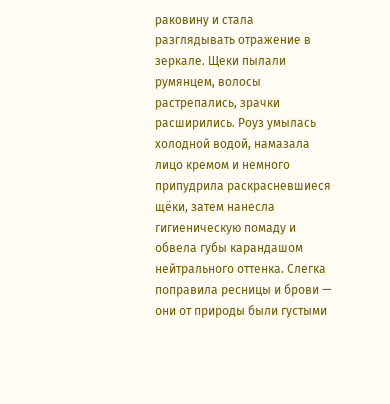раковину и стала разглядывать отражение в зеркале. Щеки пылали румянцем, волосы растрепались, зрачки расширились. Роуз умылась холодной водой, намазала лицо кремом и немного припудрила раскрасневшиеся щёки, затем нанесла гигиеническую помаду и обвела губы карандашом нейтрального оттенка. Слегка поправила ресницы и брови — они от природы были густыми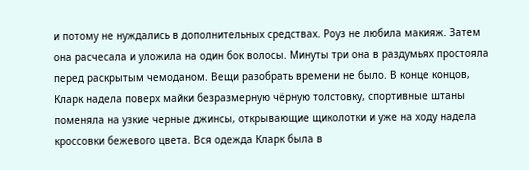и потому не нуждались в дополнительных средствах. Роуз не любила макияж. Затем она расчесала и уложила на один бок волосы. Минуты три она в раздумьях простояла перед раскрытым чемоданом. Вещи разобрать времени не было. В конце концов, Кларк надела поверх майки безразмерную чёрную толстовку, спортивные штаны поменяла на узкие черные джинсы, открывающие щиколотки и уже на ходу надела кроссовки бежевого цвета. Вся одежда Кларк была в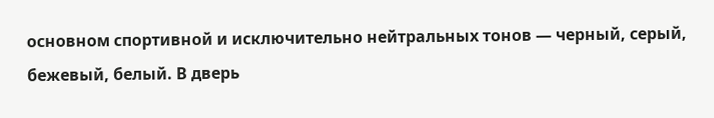основном спортивной и исключительно нейтральных тонов — черный, серый, бежевый, белый. В дверь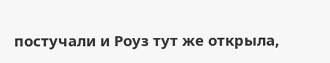постучали и Роуз тут же открыла,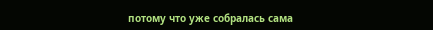потому что уже собралась сама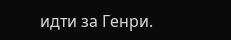идти за Генри.